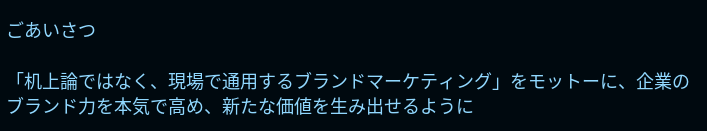ごあいさつ

「机上論ではなく、現場で通用するブランドマーケティング」をモットーに、企業のブランド力を本気で高め、新たな価値を生み出せるように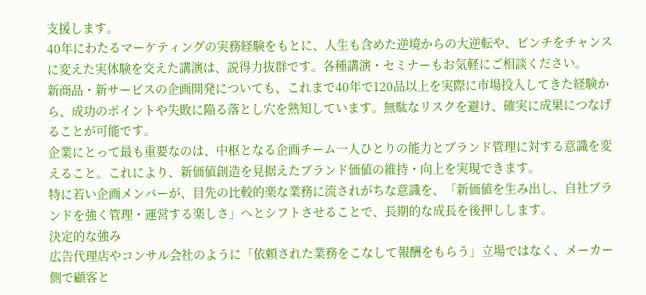支援します。
40年にわたるマーケティングの実務経験をもとに、人生も含めた逆境からの大逆転や、ピンチをチャンスに変えた実体験を交えた講演は、説得力抜群です。各種講演・セミナーもお気軽にご相談ください。
新商品・新サービスの企画開発についても、これまで40年で120品以上を実際に市場投入してきた経験から、成功のポイントや失敗に陥る落とし穴を熟知しています。無駄なリスクを避け、確実に成果につなげることが可能です。
企業にとって最も重要なのは、中枢となる企画チーム一人ひとりの能力とブランド管理に対する意識を変えること。これにより、新価値創造を見据えたブランド価値の維持・向上を実現できます。
特に若い企画メンバーが、目先の比較的楽な業務に流されがちな意識を、「新価値を生み出し、自社ブランドを強く管理・運営する楽しさ」へとシフトさせることで、長期的な成長を後押しします。
決定的な強み
広告代理店やコンサル会社のように「依頼された業務をこなして報酬をもらう」立場ではなく、メーカー側で顧客と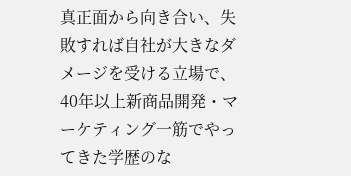真正面から向き合い、失敗すれば自社が大きなダメージを受ける立場で、40年以上新商品開発・マーケティング一筋でやってきた学歴のな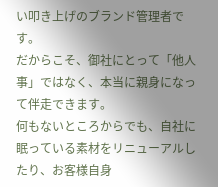い叩き上げのブランド管理者です。
だからこそ、御社にとって「他人事」ではなく、本当に親身になって伴走できます。
何もないところからでも、自社に眠っている素材をリニューアルしたり、お客様自身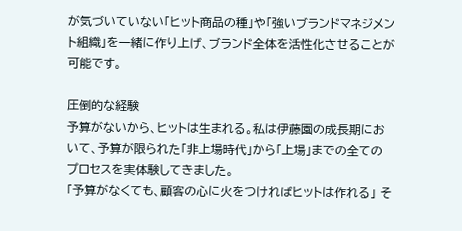が気づいていない「ヒット商品の種」や「強いブランドマネジメント組織」を一緒に作り上げ、ブランド全体を活性化させることが可能です。

圧倒的な経験
予算がないから、ヒットは生まれる。私は伊藤園の成長期において、予算が限られた「非上場時代」から「上場」までの全てのプロセスを実体験してきました。
「予算がなくても、顧客の心に火をつければヒットは作れる」 そ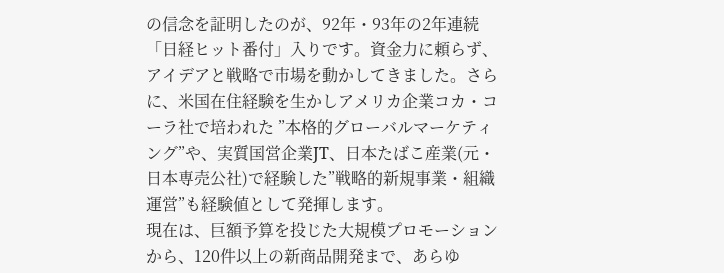の信念を証明したのが、92年・93年の2年連続「日経ヒット番付」入りです。資金力に頼らず、アイデアと戦略で市場を動かしてきました。さらに、米国在住経験を生かしアメリカ企業コカ・コーラ社で培われた ”本格的グローバルマーケティング”や、実質国営企業JT、日本たばこ産業(元・日本専売公社)で経験した”戦略的新規事業・組織運営”も経験値として発揮します。
現在は、巨額予算を投じた大規模プロモーションから、120件以上の新商品開発まで、あらゆ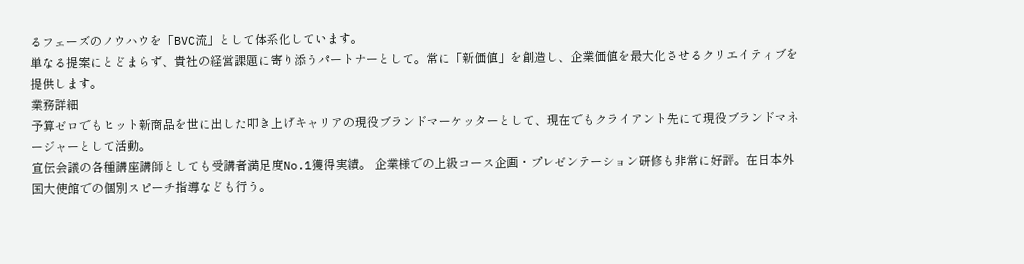るフェーズのノウハウを「BVC流」として体系化しています。
単なる提案にとどまらず、貴社の経営課題に寄り添うパートナーとして。常に「新価値」を創造し、企業価値を最大化させるクリエイティブを提供します。
業務詳細
予算ゼロでもヒット新商品を世に出した叩き上げキャリアの現役ブランドマーケッターとして、現在でもクライアント先にて現役ブランドマネージャーとして活動。
宣伝会議の各種講座講師としても受講者満足度No.1獲得実績。 企業様での上級コース企画・プレゼンテーション研修も非常に好評。在日本外国大使館での個別スピーチ指導なども行う。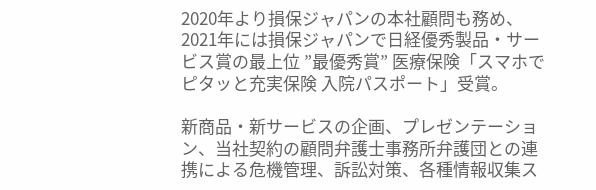2020年より損保ジャパンの本社顧問も務め、2021年には損保ジャパンで日経優秀製品・サービス賞の最上位 ”最優秀賞” 医療保険「スマホでピタッと充実保険 入院パスポート」受賞。

新商品・新サービスの企画、プレゼンテーション、当社契約の顧問弁護士事務所弁護団との連携による危機管理、訴訟対策、各種情報収集ス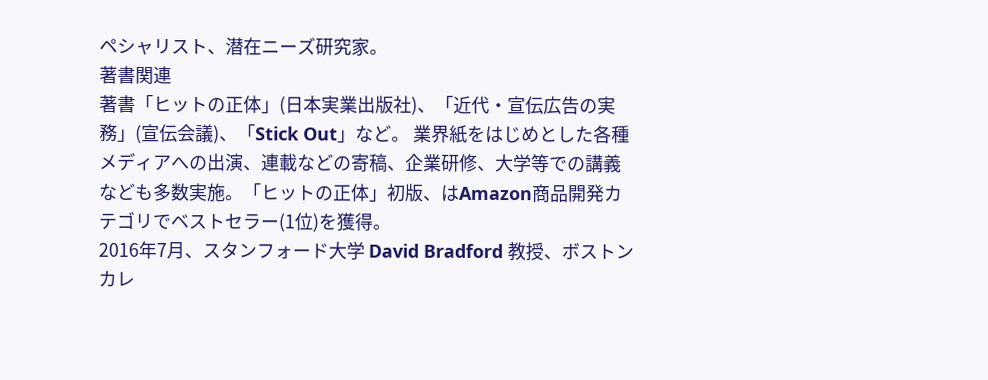ペシャリスト、潜在ニーズ研究家。
著書関連
著書「ヒットの正体」(日本実業出版社)、「近代・宣伝広告の実務」(宣伝会議)、「Stick Out」など。 業界紙をはじめとした各種メディアへの出演、連載などの寄稿、企業研修、大学等での講義なども多数実施。「ヒットの正体」初版、はAmazon商品開発カテゴリでベストセラー(1位)を獲得。
2016年7月、スタンフォード大学 David Bradford 教授、ボストンカレ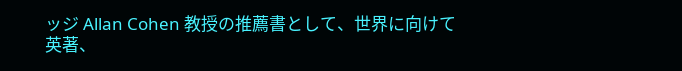ッジ Allan Cohen 教授の推薦書として、世界に向けて英著、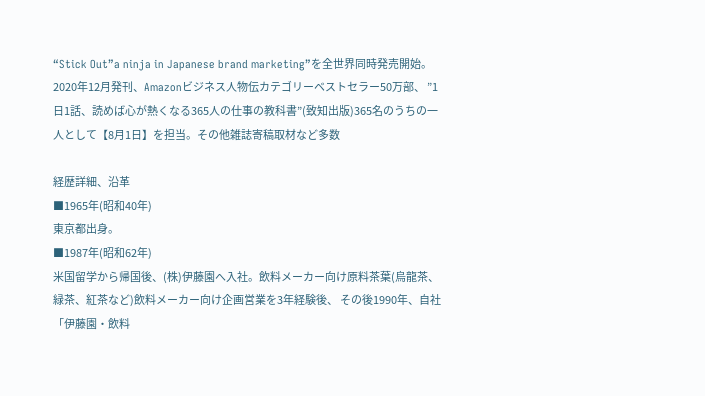“Stick Out”a ninja in Japanese brand marketing”を全世界同時発売開始。
2020年12月発刊、Amazonビジネス人物伝カテゴリーベストセラー50万部、 ”1日1話、読めば心が熱くなる365人の仕事の教科書”(致知出版)365名のうちの一人として【8月1日】を担当。その他雑誌寄稿取材など多数

経歴詳細、沿革
■1965年(昭和40年)
東京都出身。
■1987年(昭和62年)
米国留学から帰国後、(株)伊藤園へ入社。飲料メーカー向け原料茶葉(烏龍茶、緑茶、紅茶など)飲料メーカー向け企画営業を3年経験後、 その後1990年、自社「伊藤園・飲料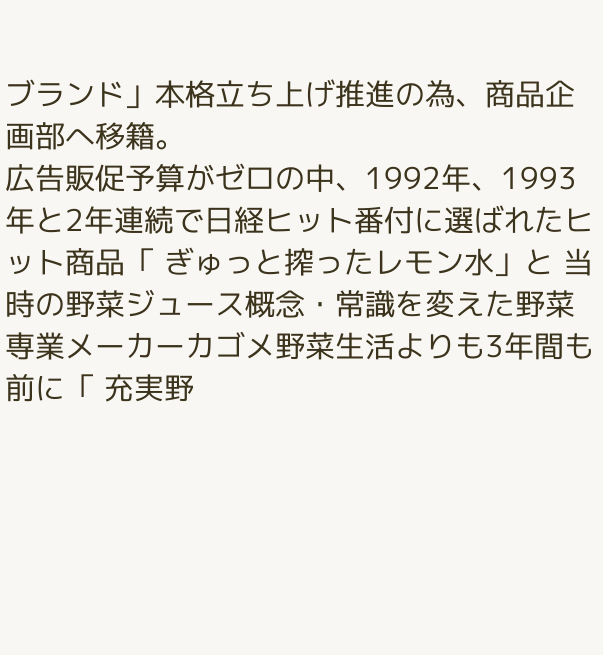ブランド」本格立ち上げ推進の為、商品企画部へ移籍。
広告販促予算がゼロの中、1992年、1993年と2年連続で日経ヒット番付に選ばれたヒット商品「 ぎゅっと搾ったレモン水」と 当時の野菜ジュース概念・常識を変えた野菜専業メーカーカゴメ野菜生活よりも3年間も前に「 充実野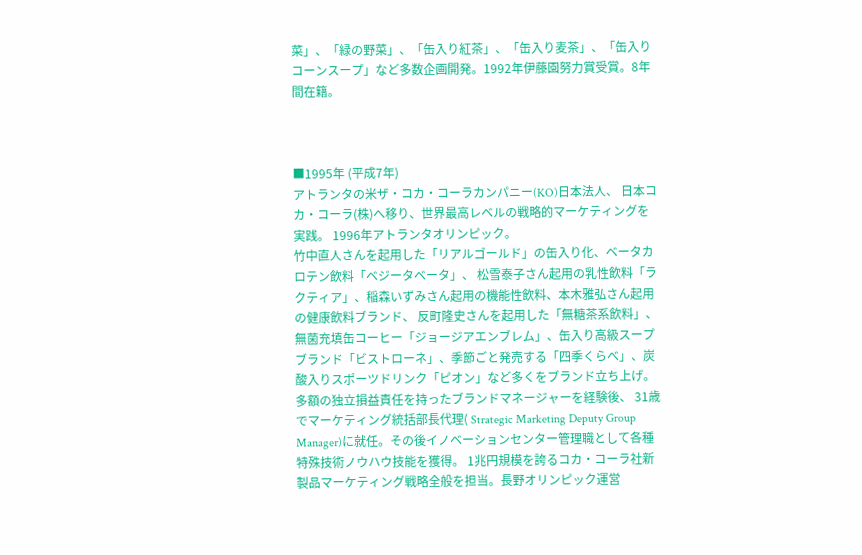菜」、「緑の野菜」、「缶入り紅茶」、「缶入り麦茶」、「缶入りコーンスープ」など多数企画開発。1992年伊藤園努力賞受賞。8年間在籍。



■1995年 (平成7年)
アトランタの米ザ・コカ・コーラカンパニー(KO)日本法人、 日本コカ・コーラ(株)へ移り、世界最高レベルの戦略的マーケティングを実践。 1996年アトランタオリンピック。
竹中直人さんを起用した「リアルゴールド」の缶入り化、ベータカロテン飲料「ベジータベータ」、 松雪泰子さん起用の乳性飲料「ラクティア」、稲森いずみさん起用の機能性飲料、本木雅弘さん起用の健康飲料ブランド、 反町隆史さんを起用した「無糖茶系飲料」、無菌充填缶コーヒー「ジョージアエンブレム」、缶入り高級スープブランド「ビストローネ」、季節ごと発売する「四季くらべ」、炭酸入りスポーツドリンク「ピオン」など多くをブランド立ち上げ。
多額の独立損益責任を持ったブランドマネージャーを経験後、 31歳でマーケティング統括部長代理( Strategic Marketing Deputy Group Manager)に就任。その後イノベーションセンター管理職として各種特殊技術ノウハウ技能を獲得。 1兆円規模を誇るコカ・コーラ社新製品マーケティング戦略全般を担当。長野オリンピック運営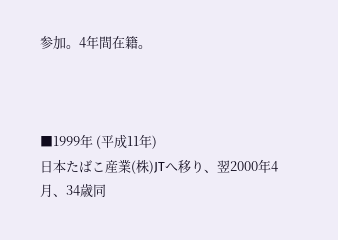参加。4年間在籍。



■1999年 (平成11年)
日本たばこ産業(株)JTへ移り、翌2000年4月、34歳同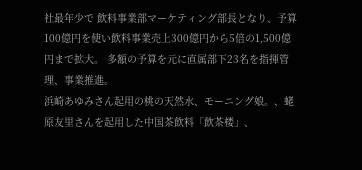社最年少で 飲料事業部マーケティング部長となり、予算100億円を使い飲料事業売上300億円から5倍の1,500億円まで拡大。 多額の予算を元に直属部下23名を指揮管理、事業推進。
浜崎あゆみさん起用の桃の天然水、モーニング娘。、蛯原友里さんを起用した中国茶飲料「飲茶楼」、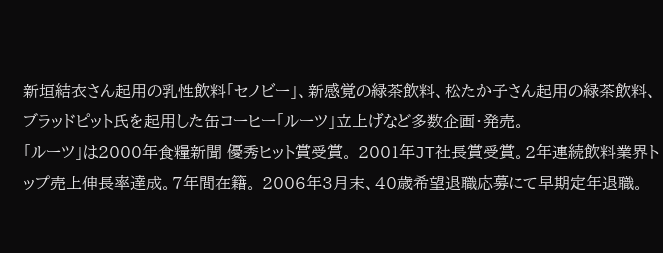新垣結衣さん起用の乳性飲料「セノビー」、新感覚の緑茶飲料、松たか子さん起用の緑茶飲料、 ブラッドピット氏を起用した缶コーヒー「ルーツ」立上げなど多数企画・発売。
「ルーツ」は2000年食糧新聞 優秀ヒット賞受賞。 2001年JT社長賞受賞。2年連続飲料業界トップ売上伸長率達成。7年間在籍。 2006年3月末、40歳希望退職応募にて早期定年退職。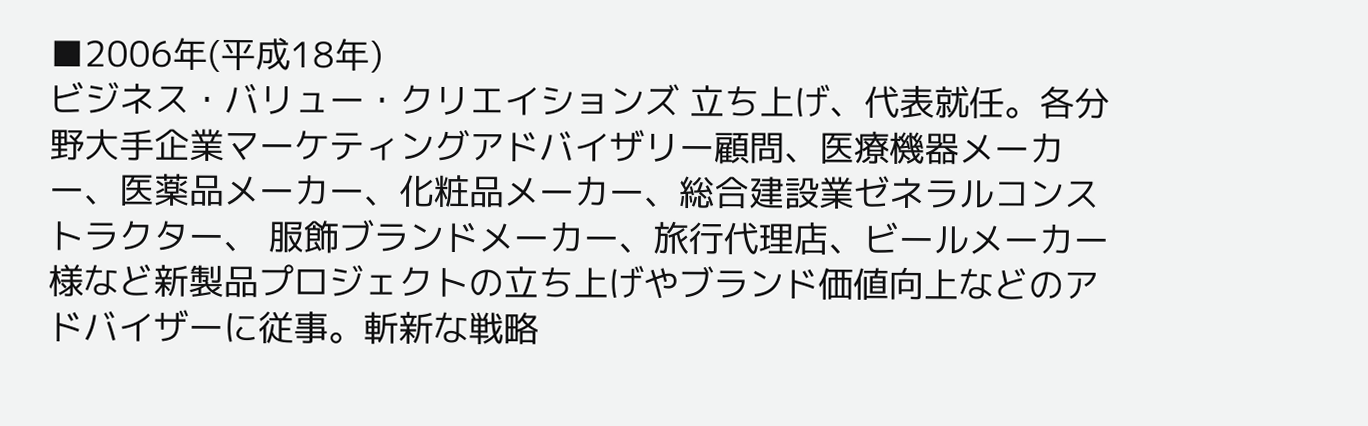■2006年(平成18年)
ビジネス・バリュー・クリエイションズ 立ち上げ、代表就任。各分野大手企業マーケティングアドバイザリー顧問、医療機器メーカー、医薬品メーカー、化粧品メーカー、総合建設業ゼネラルコンストラクター、 服飾ブランドメーカー、旅行代理店、ビールメーカー様など新製品プロジェクトの立ち上げやブランド価値向上などのアドバイザーに従事。斬新な戦略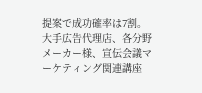提案で成功確率は7割。
大手広告代理店、各分野メーカー様、宣伝会議マーケティング関連講座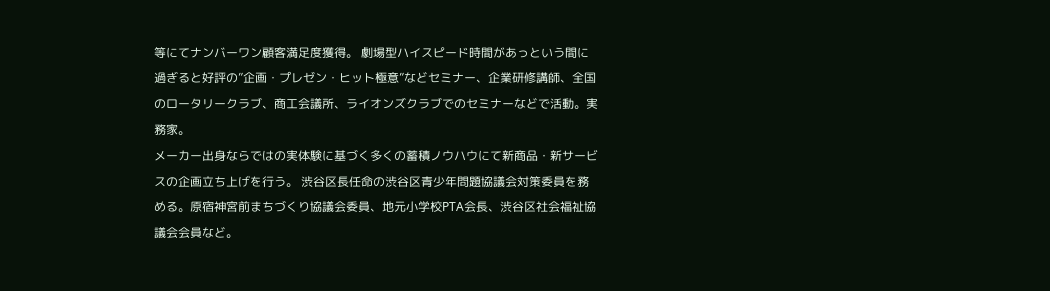等にてナンバーワン顧客満足度獲得。 劇場型ハイスピード時間があっという間に過ぎると好評の”企画・プレゼン・ヒット極意”などセミナー、企業研修講師、全国のロータリークラブ、商工会議所、ライオンズクラブでのセミナーなどで活動。実務家。
メーカー出身ならではの実体験に基づく多くの蓄積ノウハウにて新商品・新サービスの企画立ち上げを行う。 渋谷区長任命の渋谷区青少年問題協議会対策委員を務める。原宿神宮前まちづくり協議会委員、地元小学校PTA会長、渋谷区社会福祉協議会会員など。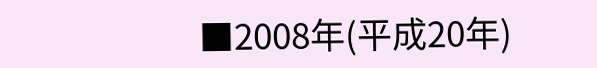■2008年(平成20年)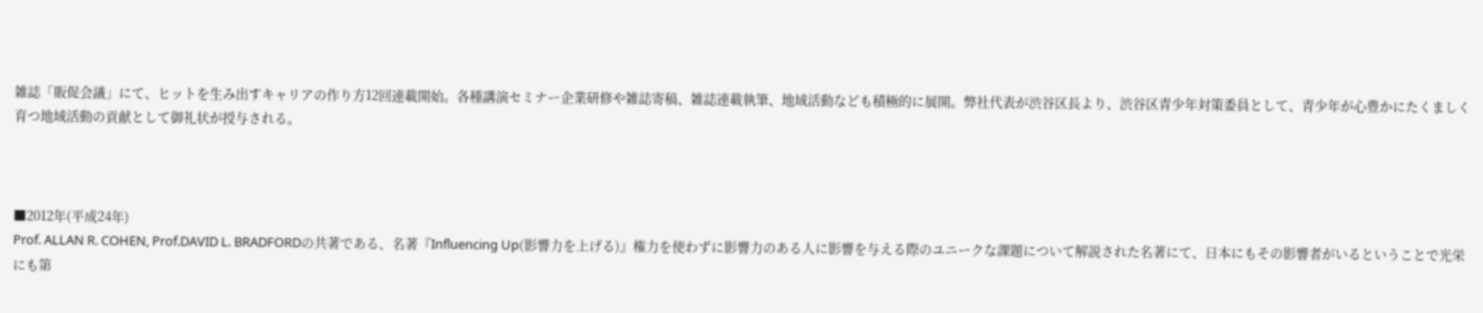雑誌「販促会議」にて、ヒットを生み出すキャリアの作り方12回連載開始。各種講演セミナー企業研修や雑誌寄稿、雑誌連載執筆、地域活動なども積極的に展開。弊社代表が渋谷区長より、渋谷区青少年対策委員として、青少年が心豊かにたくましく育つ地域活動の貢献として御礼状が授与される。



■2012年(平成24年)
Prof. ALLAN R. COHEN, Prof.DAVID L. BRADFORDの共著である、名著『Influencing Up(影響力を上げる)』権力を使わずに影響力のある人に影響を与える際のユニークな課題について解説された名著にて、日本にもその影響者がいるということで光栄にも第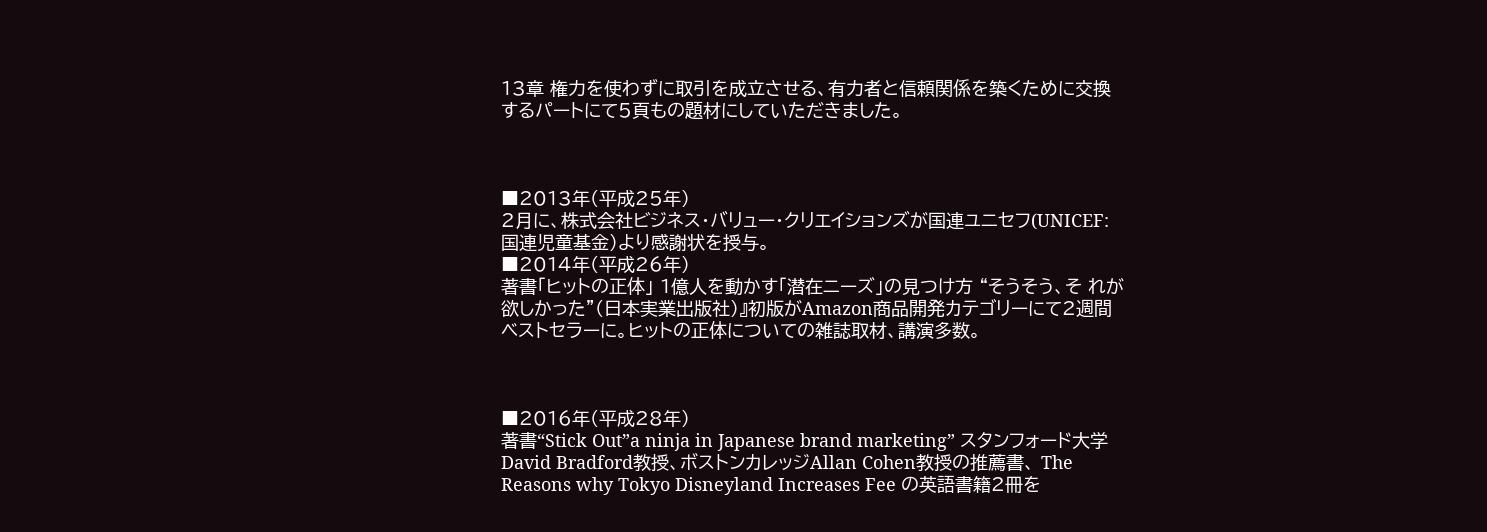13章 権力を使わずに取引を成立させる、有力者と信頼関係を築くために交換するパートにて5頁もの題材にしていただきました。



■2013年(平成25年)
2月に、株式会社ビジネス・バリュー・クリエイションズが国連ユニセフ(UNICEF:国連児童基金)より感謝状を授与。
■2014年(平成26年)
著書「ヒットの正体」 1億人を動かす「潜在ニーズ」の見つけ方 “そうそう、そ れが欲しかった”(日本実業出版社)』初版がAmazon商品開発カテゴリーにて2週間ベストセラーに。ヒットの正体についての雑誌取材、講演多数。



■2016年(平成28年)
著書“Stick Out”a ninja in Japanese brand marketing” スタンフォード大学David Bradford教授、ボストンカレッジAllan Cohen教授の推薦書、 The Reasons why Tokyo Disneyland Increases Fee の英語書籍2冊を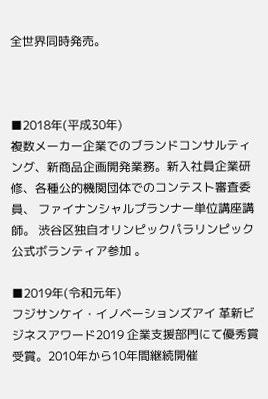全世界同時発売。



■2018年(平成30年)
複数メーカー企業でのブランドコンサルティング、新商品企画開発業務。新入社員企業研修、各種公的機関団体でのコンテスト審査委員、 ファイナンシャルプランナー単位講座講師。 渋谷区独自オリンピックパラリンピック公式ボランティア参加 。

■2019年(令和元年)
フジサンケイ・イノベーションズアイ 革新ビジネスアワード2019 企業支援部門にて優秀賞受賞。2010年から10年間継続開催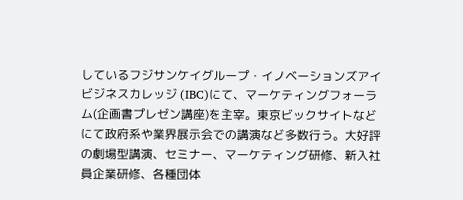しているフジサンケイグループ・イノベーションズアイビジネスカレッジ (IBC)にて、マーケティングフォーラム(企画書プレゼン講座)を主宰。東京ビックサイトなどにて政府系や業界展示会での講演など多数行う。大好評の劇場型講演、セミナー、マーケティング研修、新入社員企業研修、各種団体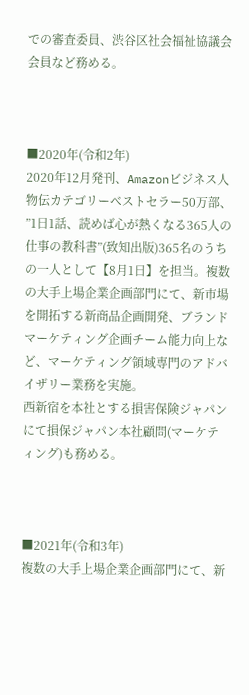での審査委員、渋谷区社会福祉協議会会員など務める。



■2020年(令和2年)
2020年12月発刊、Amazonビジネス人物伝カテゴリーベストセラー50万部、 ”1日1話、読めば心が熱くなる365人の仕事の教科書”(致知出版)365名のうちの一人として【8月1日】を担当。複数の大手上場企業企画部門にて、新市場を開拓する新商品企画開発、ブランドマーケティング企画チーム能力向上など、マーケティング領域専門のアドバイザリー業務を実施。
西新宿を本社とする損害保険ジャパンにて損保ジャパン本社顧問(マーケティング)も務める。



■2021年(令和3年)
複数の大手上場企業企画部門にて、新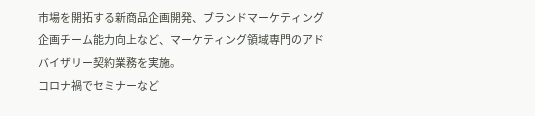市場を開拓する新商品企画開発、ブランドマーケティング企画チーム能力向上など、マーケティング領域専門のアドバイザリー契約業務を実施。
コロナ禍でセミナーなど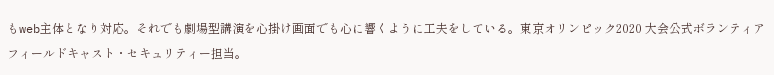もweb主体となり対応。それでも劇場型講演を心掛け画面でも心に響くように工夫をしている。東京オリンピック2020 大会公式ボランティアフィールドキャスト・セキュリティー担当。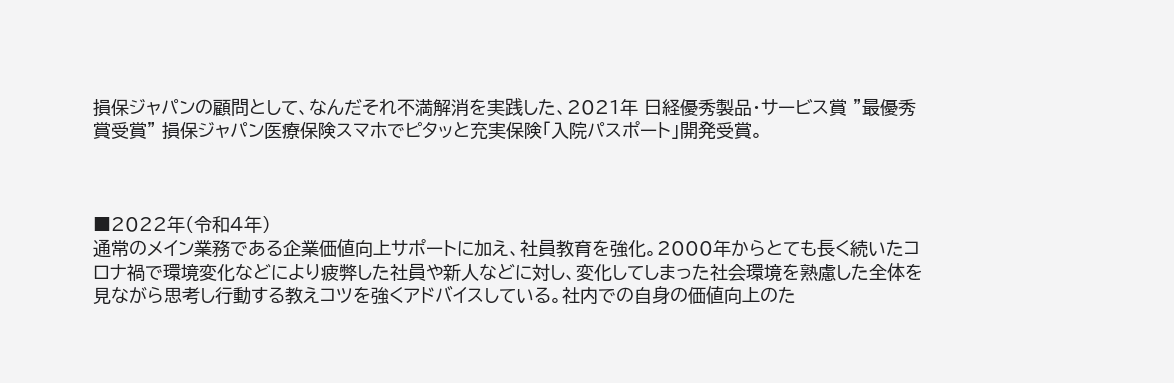損保ジャパンの顧問として、なんだそれ不満解消を実践した、2021年 日経優秀製品・サービス賞 ”最優秀賞受賞” 損保ジャパン医療保険スマホでピタッと充実保険「入院パスポート」開発受賞。



■2022年(令和4年)
通常のメイン業務である企業価値向上サポートに加え、社員教育を強化。2000年からとても長く続いたコロナ禍で環境変化などにより疲弊した社員や新人などに対し、変化してしまった社会環境を熟慮した全体を見ながら思考し行動する教えコツを強くアドバイスしている。社内での自身の価値向上のた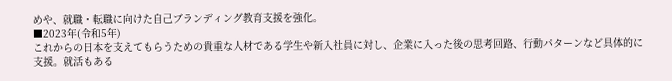めや、就職・転職に向けた自己ブランディング教育支援を強化。
■2023年(令和5年)
これからの日本を支えてもらうための貴重な人材である学生や新入社員に対し、企業に入った後の思考回路、行動パターンなど具体的に支援。就活もある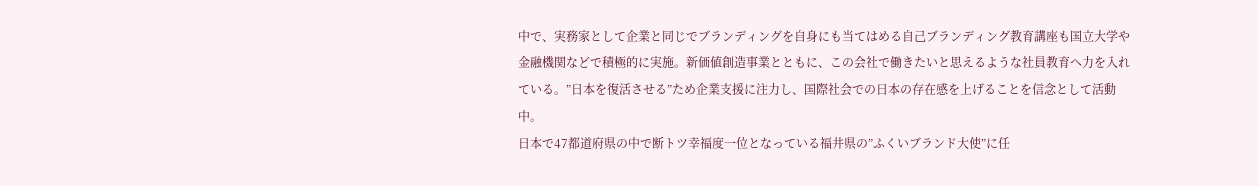中で、実務家として企業と同じでブランディングを自身にも当てはめる自己ブランディング教育講座も国立大学や金融機関などで積極的に実施。新価値創造事業とともに、この会社で働きたいと思えるような社員教育へ力を入れている。”日本を復活させる”ため企業支援に注力し、国際社会での日本の存在感を上げることを信念として活動中。
日本で47都道府県の中で断トツ幸福度一位となっている福井県の”ふくいブランド大使”に任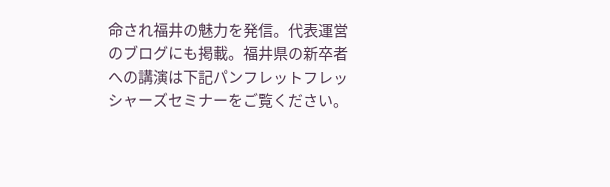命され福井の魅力を発信。代表運営のブログにも掲載。福井県の新卒者への講演は下記パンフレットフレッシャーズセミナーをご覧ください。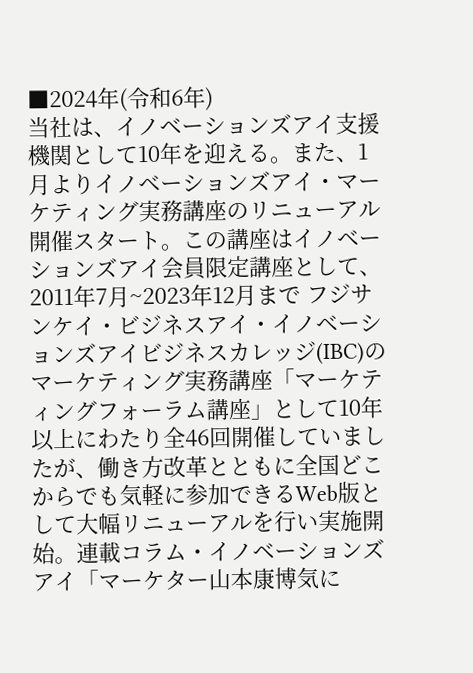■2024年(令和6年)
当社は、イノベーションズアイ支援機関として10年を迎える。また、1月よりイノベーションズアイ・マーケティング実務講座のリニューアル開催スタート。この講座はイノベーションズアイ会員限定講座として、2011年7月~2023年12月まで フジサンケイ・ビジネスアイ・イノベーションズアイビジネスカレッジ(IBC)のマーケティング実務講座「マーケティングフォーラム講座」として10年以上にわたり全46回開催していましたが、働き方改革とともに全国どこからでも気軽に参加できるWeb版として大幅リニューアルを行い実施開始。連載コラム・イノベーションズアイ「マーケター山本康博気に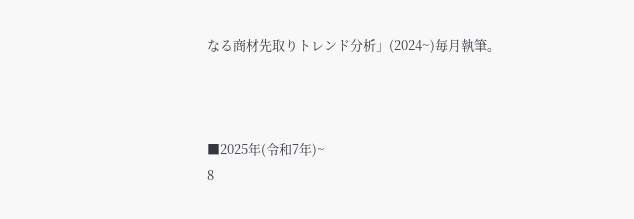なる商材先取りトレンド分析」(2024~)毎月執筆。



■2025年(令和7年)~
8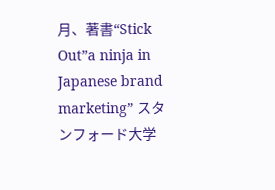月、著書“Stick Out”a ninja in Japanese brand marketing” スタンフォード大学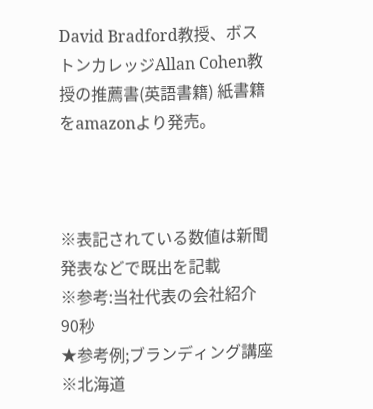David Bradford教授、ボストンカレッジAllan Cohen教授の推薦書(英語書籍) 紙書籍をamazonより発売。



※表記されている数値は新聞発表などで既出を記載
※参考:当社代表の会社紹介 90秒
★参考例;ブランディング講座
※北海道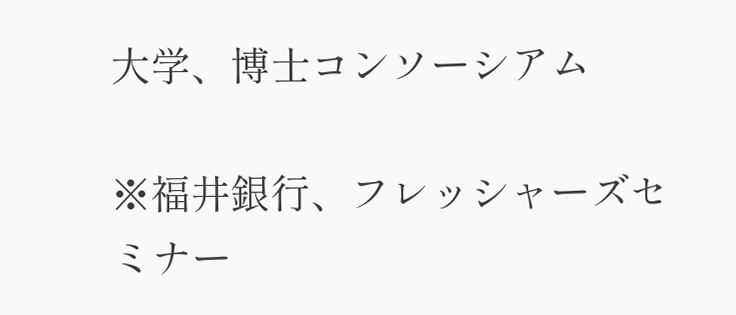大学、博士コンソーシアム

※福井銀行、フレッシャーズセミナー